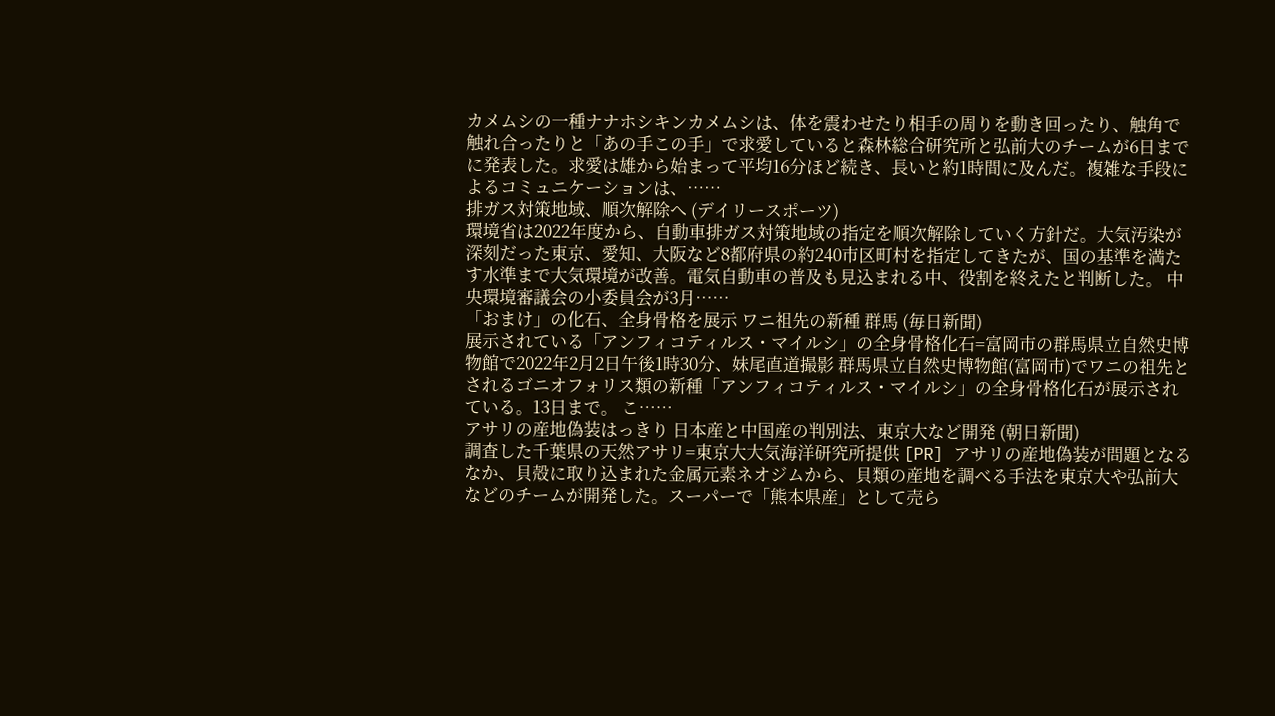カメムシの一種ナナホシキンカメムシは、体を震わせたり相手の周りを動き回ったり、触角で触れ合ったりと「あの手この手」で求愛していると森林総合研究所と弘前大のチームが6日までに発表した。求愛は雄から始まって平均16分ほど続き、長いと約1時間に及んだ。複雑な手段によるコミュニケーションは、……
排ガス対策地域、順次解除へ (デイリースポーツ)
環境省は2022年度から、自動車排ガス対策地域の指定を順次解除していく方針だ。大気汚染が深刻だった東京、愛知、大阪など8都府県の約240市区町村を指定してきたが、国の基準を満たす水準まで大気環境が改善。電気自動車の普及も見込まれる中、役割を終えたと判断した。 中央環境審議会の小委員会が3月……
「おまけ」の化石、全身骨格を展示 ワニ祖先の新種 群馬 (毎日新聞)
展示されている「アンフィコティルス・マイルシ」の全身骨格化石=富岡市の群馬県立自然史博物館で2022年2月2日午後1時30分、妹尾直道撮影 群馬県立自然史博物館(富岡市)でワニの祖先とされるゴニオフォリス類の新種「アンフィコティルス・マイルシ」の全身骨格化石が展示されている。13日まで。 こ……
アサリの産地偽装はっきり 日本産と中国産の判別法、東京大など開発 (朝日新聞)
調査した千葉県の天然アサリ=東京大大気海洋研究所提供 [PR] アサリの産地偽装が問題となるなか、貝殻に取り込まれた金属元素ネオジムから、貝類の産地を調べる手法を東京大や弘前大などのチームが開発した。スーパーで「熊本県産」として売ら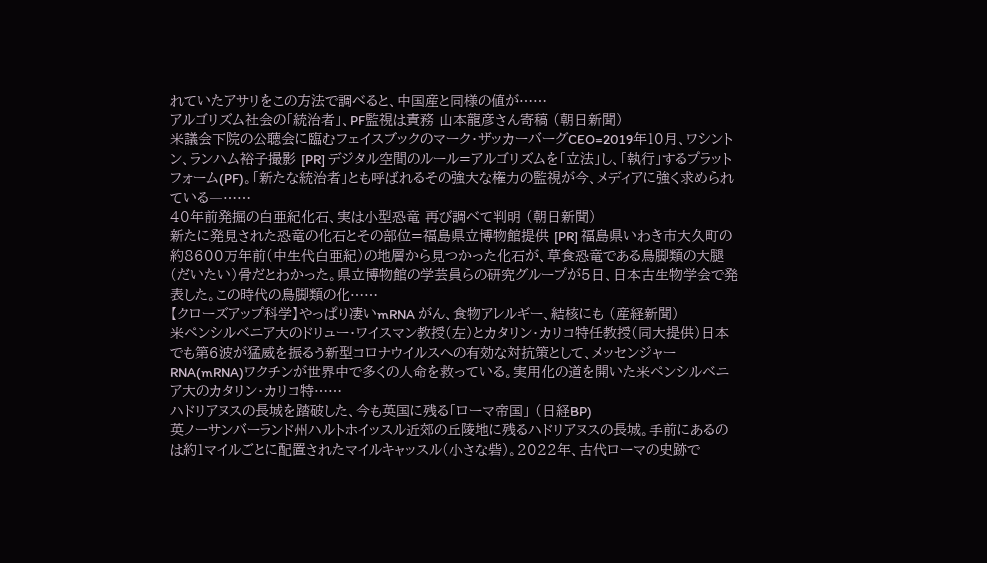れていたアサリをこの方法で調べると、中国産と同様の値が……
アルゴリズム社会の「統治者」、PF監視は責務 山本龍彦さん寄稿 (朝日新聞)
米議会下院の公聴会に臨むフェイスブックのマーク・ザッカーバーグCEO=2019年10月、ワシントン、ランハム裕子撮影 [PR] デジタル空間のルール=アルゴリズムを「立法」し、「執行」するプラットフォーム(PF)。「新たな統治者」とも呼ばれるその強大な権力の監視が今、メディアに強く求められている―……
40年前発掘の白亜紀化石、実は小型恐竜 再び調べて判明 (朝日新聞)
新たに発見された恐竜の化石とその部位=福島県立博物館提供 [PR] 福島県いわき市大久町の約8600万年前(中生代白亜紀)の地層から見つかった化石が、草食恐竜である鳥脚類の大腿(だいたい)骨だとわかった。県立博物館の学芸員らの研究グループが5日、日本古生物学会で発表した。この時代の鳥脚類の化……
【クローズアップ科学】やっぱり凄いmRNA がん、食物アレルギー、結核にも (産経新聞)
米ペンシルベニア大のドリュー・ワイスマン教授(左)とカタリン・カリコ特任教授(同大提供)日本でも第6波が猛威を振るう新型コロナウイルスへの有効な対抗策として、メッセンジャーRNA(mRNA)ワクチンが世界中で多くの人命を救っている。実用化の道を開いた米ペンシルベニア大のカタリン・カリコ特……
ハドリアヌスの長城を踏破した、今も英国に残る「ローマ帝国」 (日経BP)
英ノーサンバーランド州ハルトホイッスル近郊の丘陵地に残るハドリアヌスの長城。手前にあるのは約1マイルごとに配置されたマイルキャッスル(小さな砦)。2022年、古代ローマの史跡で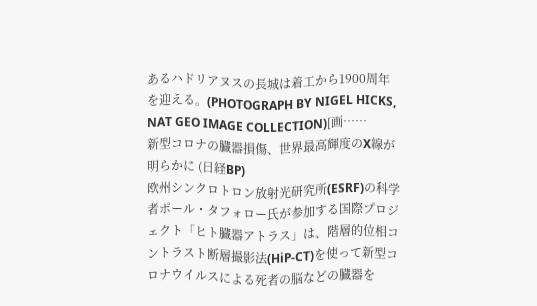あるハドリアヌスの長城は着工から1900周年を迎える。(PHOTOGRAPH BY NIGEL HICKS, NAT GEO IMAGE COLLECTION)[画……
新型コロナの臓器損傷、世界最高輝度のX線が明らかに (日経BP)
欧州シンクロトロン放射光研究所(ESRF)の科学者ポール・タフォロー氏が参加する国際プロジェクト「ヒト臓器アトラス」は、階層的位相コントラスト断層撮影法(HiP-CT)を使って新型コロナウイルスによる死者の脳などの臓器を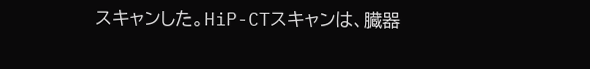スキャンした。HiP-CTスキャンは、臓器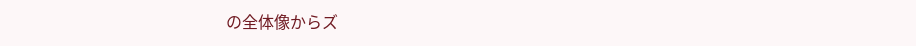の全体像からズ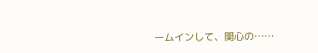ームインして、関心の……